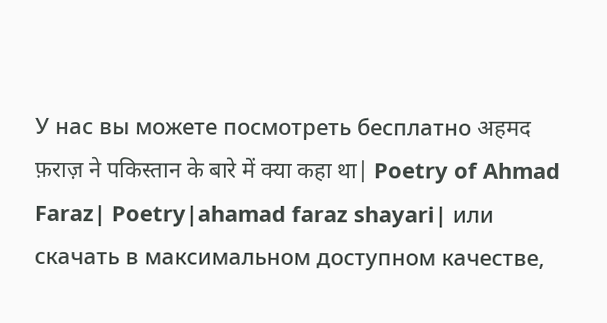У нас вы можете посмотреть бесплатно अहमद फ़राज़ ने पकिस्तान के बारे में क्या कहा था| Poetry of Ahmad Faraz| Poetry|ahamad faraz shayari| или скачать в максимальном доступном качестве,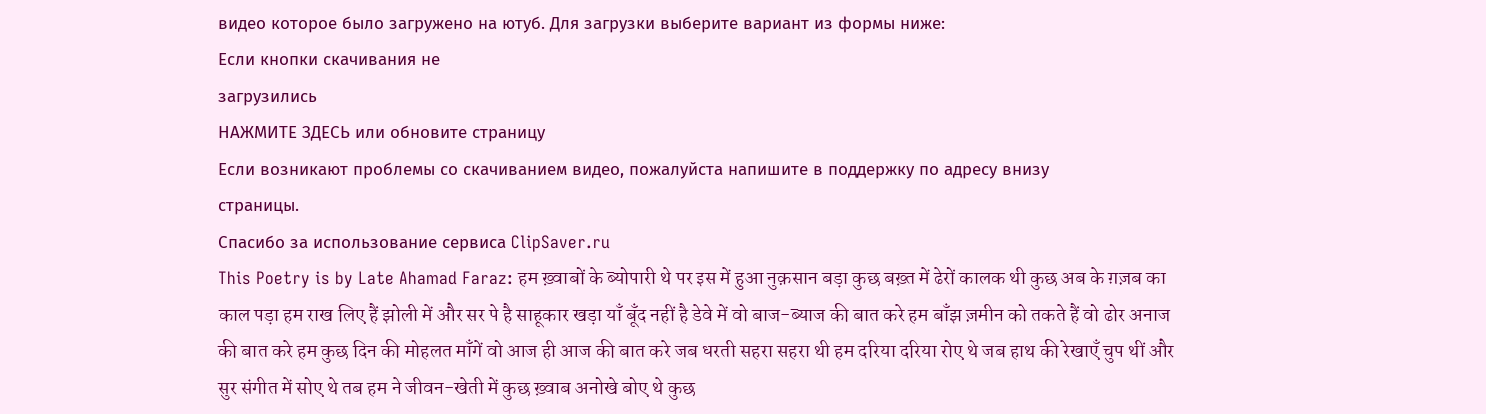видео которое было загружено на ютуб. Для загрузки выберите вариант из формы ниже:
Если кнопки скачивания не
загрузились
НАЖМИТЕ ЗДЕСЬ или обновите страницу
Если возникают проблемы со скачиванием видео, пожалуйста напишите в поддержку по адресу внизу
страницы.
Спасибо за использование сервиса ClipSaver.ru
This Poetry is by Late Ahamad Faraz: हम ख़्वाबों के ब्योपारी थे पर इस में हुआ नुक़सान बड़ा कुछ बख़्त में ढेरों कालक थी कुछ अब के ग़ज़ब का काल पड़ा हम राख लिए हैं झोली में और सर पे है साहूकार खड़ा याँ बूँद नहीं है डेवे में वो बाज-ब्याज की बात करे हम बाँझ ज़मीन को तकते हैं वो ढोर अनाज की बात करे हम कुछ दिन की मोहलत माँगें वो आज ही आज की बात करे जब धरती सहरा सहरा थी हम दरिया दरिया रोए थे जब हाथ की रेखाएँ चुप थीं और सुर संगीत में सोए थे तब हम ने जीवन-खेती में कुछ ख़्वाब अनोखे बोए थे कुछ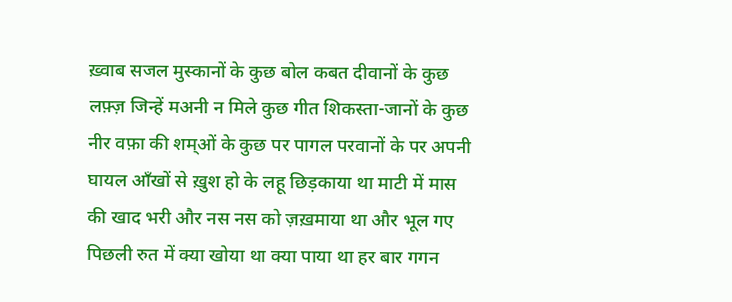ख़्वाब सजल मुस्कानों के कुछ बोल कबत दीवानों के कुछ लफ़्ज़ जिन्हें मअनी न मिले कुछ गीत शिकस्ता-जानों के कुछ नीर वफ़ा की शम्ओं के कुछ पर पागल परवानों के पर अपनी घायल आँखों से ख़ुश हो के लहू छिड़काया था माटी में मास की खाद भरी और नस नस को ज़ख़माया था और भूल गए पिछली रुत में क्या खोया था क्या पाया था हर बार गगन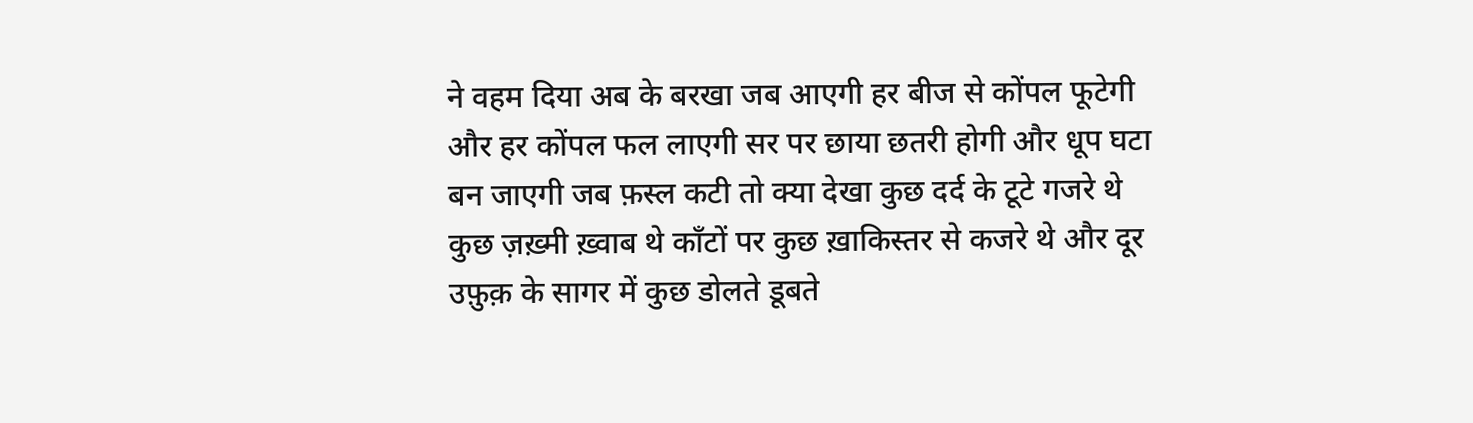ने वहम दिया अब के बरखा जब आएगी हर बीज से कोंपल फूटेगी और हर कोंपल फल लाएगी सर पर छाया छतरी होगी और धूप घटा बन जाएगी जब फ़स्ल कटी तो क्या देखा कुछ दर्द के टूटे गजरे थे कुछ ज़ख़्मी ख़्वाब थे काँटों पर कुछ ख़ाकिस्तर से कजरे थे और दूर उफ़ुक़ के सागर में कुछ डोलते डूबते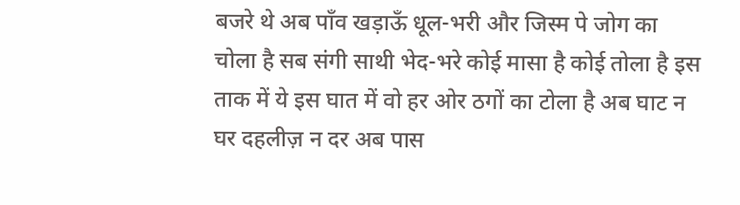बजरे थे अब पाँव खड़ाऊँ धूल-भरी और जिस्म पे जोग का चोला है सब संगी साथी भेद-भरे कोई मासा है कोई तोला है इस ताक में ये इस घात में वो हर ओर ठगों का टोला है अब घाट न घर दहलीज़ न दर अब पास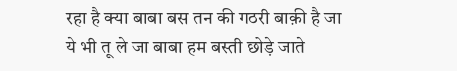रहा है क्या बाबा बस तन की गठरी बाक़ी है जा ये भी तू ले जा बाबा हम बस्ती छोड़े जाते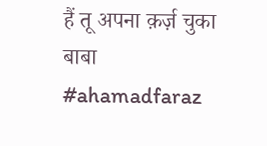हैं तू अपना क़र्ज़ चुका बाबा #ahamadfaraz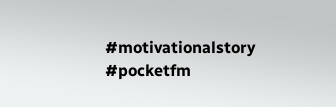#motivationalstory #pocketfm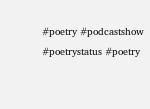#poetry #podcastshow #poetrystatus #poetry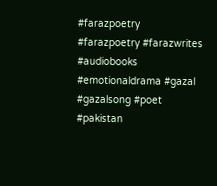#farazpoetry #farazpoetry #farazwrites #audiobooks #emotionaldrama #gazal #gazalsong #poet #pakistan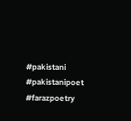#pakistani #pakistanipoet #farazpoetry